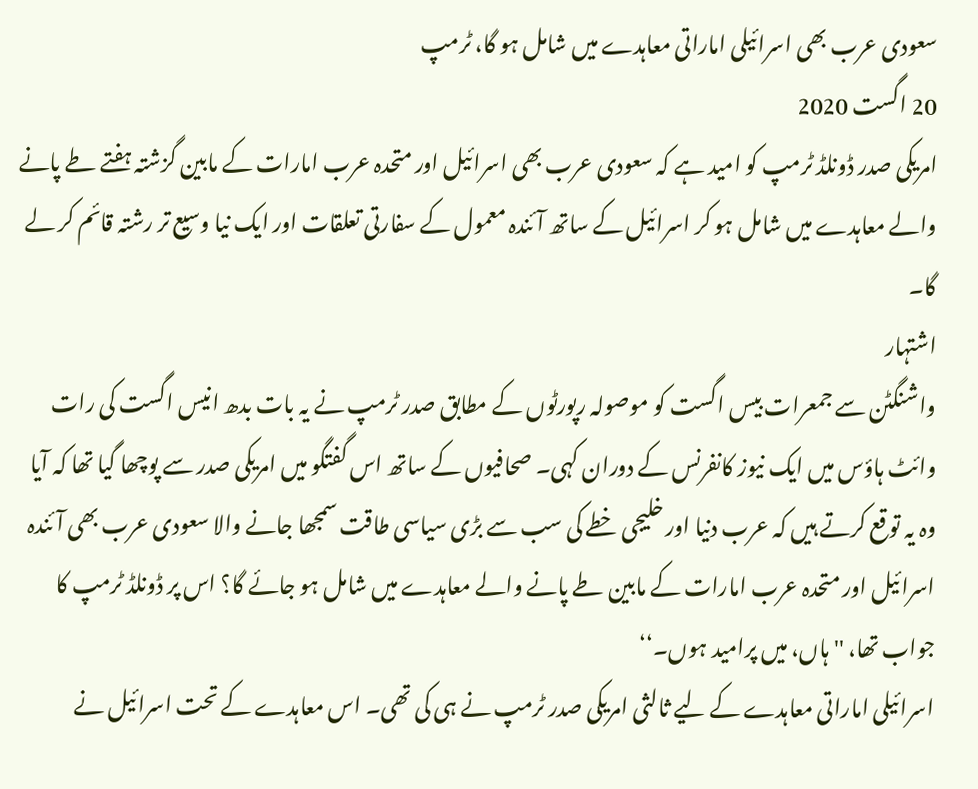سعودی عرب بھی اسرائیلی اماراتی معاہدے میں شامل ہو گا، ٹرمپ
20 اگست 2020
امریکی صدر ڈونلڈ ٹرمپ کو امید ہے کہ سعودی عرب بھی اسرائیل اور متحدہ عرب امارات کے مابین گزشتہ ہفتے طے پانے والے معاہدے میں شامل ہو کر اسرائیل کے ساتھ آئندہ معمول کے سفارتی تعلقات اور ایک نیا وسیع تر رشتہ قائم کر لے گا۔
اشتہار
واشنگٹن سے جمعرات بیس اگست کو موصولہ رپورٹوں کے مطابق صدر ٹرمپ نے یہ بات بدھ انیس اگست کی رات وائٹ ہاؤس میں ایک نیوز کانفرنس کے دوران کہی۔ صحافیوں کے ساتھ اس گفتگو میں امریکی صدر سے پوچھا گیا تھا کہ آیا وہ یہ توقع کرتے ہیں کہ عرب دنیا اور خلیجی خطے کی سب سے بڑی سیاسی طاقت سمجھا جانے والا سعودی عرب بھی آئندہ اسرائیل اور متحدہ عرب امارات کے مابین طے پانے والے معاہدے میں شامل ہو جائے گا؟ اس پر ڈونلڈ ٹرمپ کا جواب تھا، ''ہاں، میں پرامید ہوں۔‘‘
اسرائیلی اماراتی معاہدے کے لیے ثالثی امریکی صدر ٹرمپ نے ہی کی تھی۔ اس معاہدے کے تحت اسرائیل نے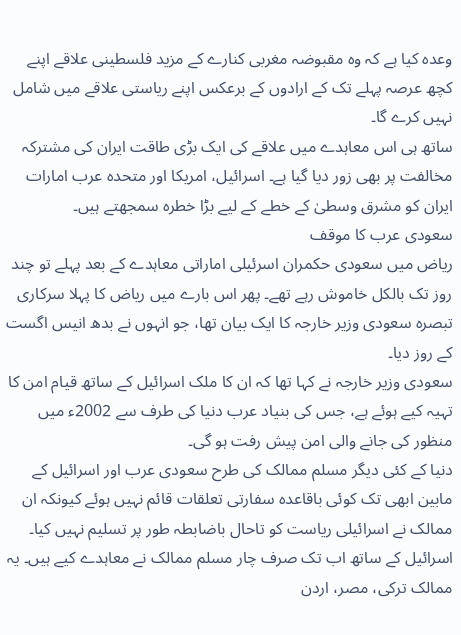وعدہ کیا ہے کہ وہ مقبوضہ مغربی کنارے کے مزید فلسطینی علاقے اپنے کچھ عرصہ پہلے تک کے ارادوں کے برعکس اپنے ریاستی علاقے میں شامل نہیں کرے گا۔
ساتھ ہی اس معاہدے میں علاقے کی ایک بڑی طاقت ایران کی مشترکہ مخالفت پر بھی زور دیا گیا ہے۔ اسرائیل، امریکا اور متحدہ عرب امارات ایران کو مشرق وسطیٰ کے خطے کے لیے بڑا خطرہ سمجھتے ہیں۔
سعودی عرب کا موقف
ریاض میں سعودی حکمران اسرئیلی اماراتی معاہدے کے بعد پہلے تو چند روز تک بالکل خاموش رہے تھے۔ پھر اس بارے میں ریاض کا پہلا سرکاری تبصرہ سعودی وزیر خارجہ کا ایک بیان تھا، جو انہوں نے بدھ انیس اگست کے روز دیا۔
سعودی وزیر خارجہ نے کہا تھا کہ ان کا ملک اسرائیل کے ساتھ قیام امن کا تہیہ کیے ہوئے ہے، جس کی بنیاد عرب دنیا کی طرف سے 2002ء میں منظور کی جانے والی امن پیش رفت ہو گی۔
دنیا کے کئی دیگر مسلم ممالک کی طرح سعودی عرب اور اسرائیل کے مابین ابھی تک کوئی باقاعدہ سفارتی تعلقات قائم نہیں ہوئے کیونکہ ان ممالک نے اسرائیلی ریاست کو تاحال باضابطہ طور پر تسلیم نہیں کیا۔
اسرائیل کے ساتھ اب تک صرف چار مسلم ممالک نے معاہدے کیے ہیں۔ یہ ممالک ترکی، مصر، اردن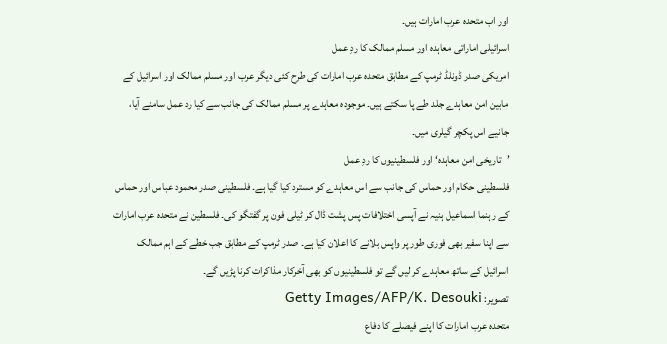اور اب متحدہ عرب امارات ہیں۔
اسرائیلی اماراتی معاہدہ اور مسلم ممالک کا ردِ عمل
امریکی صدر ڈونلڈ ٹرمپ کے مطابق متحدہ عرب امارات کی طرح کئی دیگر عرب اور مسلم ممالک اور اسرائیل کے مابین امن معاہدے جلد طے پا سکتے ہیں۔ موجودہ معاہدے پر مسلم ممالک کی جانب سے کیا رد عمل سامنے آیا، جانیے اس پکچر گیلری میں۔
’تاریخی امن معاہدہ‘ اور فلسطینیوں کا ردِ عمل
فلسطینی حکام اور حماس کی جانب سے اس معاہدے کو مسترد کیا گیا ہے۔ فلسطینی صدر محمود عباس اور حماس کے رہنما اسماعیل ہنیہ نے آپسی اختلافات پس پشت ڈال کر ٹیلی فون پر گفتگو کی۔ فلسطین نے متحدہ عرب امارات سے اپنا سفیر بھی فوری طور پر واپس بلانے کا اعلان کیا ہے۔ صدر ٹرمپ کے مطابق جب خطے کے اہم ممالک اسرائیل کے ساتھ معاہدے کر لیں گے تو فلسطینیوں کو بھی آخرکار مذاکرات کرنا پڑیں گے۔
تصویر: Getty Images/AFP/K. Desouki
متحدہ عرب امارات کا اپنے فیصلے کا دفاع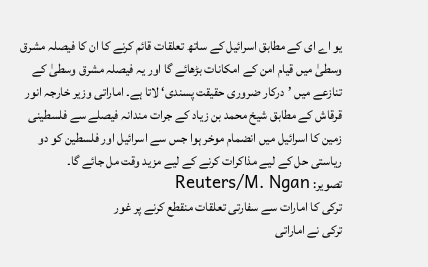یو اے ای کے مطابق اسرائیل کے ساتھ تعلقات قائم کرنے کا ان کا فیصلہ مشرق وسطیٰ میں قیام امن کے امکانات بڑھائے گا اور یہ فیصلہ مشرق وسطیٰ کے تنازعے میں ’درکار ضروری حقیقت پسندی‘ لاتا ہے۔ اماراتی وزیر خارجہ انور قرقاش کے مطابق شیخ محمد بن زیاد کے جرات مندانہ فیصلے سے فلسطینی زمین کا اسرائیل میں انضمام موخر ہوا جس سے اسرائیل اور فلسطین کو دو ریاستی حل کے لیے مذاکرات کرنے کے لیے مزید وقت مل جائے گا۔
تصویر: Reuters/M. Ngan
ترکی کا امارات سے سفارتی تعلقات منقطع کرنے پر غور
ترکی نے اماراتی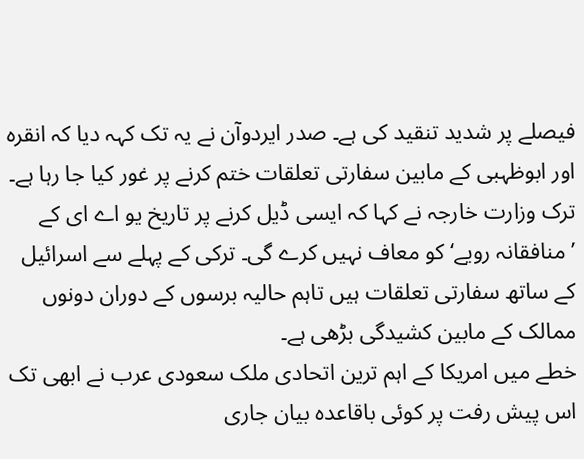فیصلے پر شدید تنقید کی ہے۔ صدر ایردوآن نے یہ تک کہہ دیا کہ انقرہ اور ابوظہبی کے مابین سفارتی تعلقات ختم کرنے پر غور کیا جا رہا ہے۔ ترک وزارت خارجہ نے کہا کہ ایسی ڈیل کرنے پر تاریخ یو اے ای کے ’منافقانہ رویے‘ کو معاف نہیں کرے گی۔ ترکی کے پہلے سے اسرائیل کے ساتھ سفارتی تعلقات ہیں تاہم حالیہ برسوں کے دوران دونوں ممالک کے مابین کشیدگی بڑھی ہے۔
خطے میں امریکا کے اہم ترین اتحادی ملک سعودی عرب نے ابھی تک اس پیش رفت پر کوئی باقاعدہ بیان جاری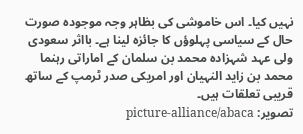نہیں کیا۔ اس خاموشی کی بظاہر وجہ موجودہ صورت حال کے سیاسی پہلوؤں کا جائزہ لینا ہے۔ بااثر سعودی ولی عہد شہزادہ محمد بن سلمان کے اماراتی رہنما محمد بن زاید النہیان اور امریکی صدر ٹرمپ کے ساتھ قریبی تعلقات ہیں۔
تصویر: picture-alliance/abaca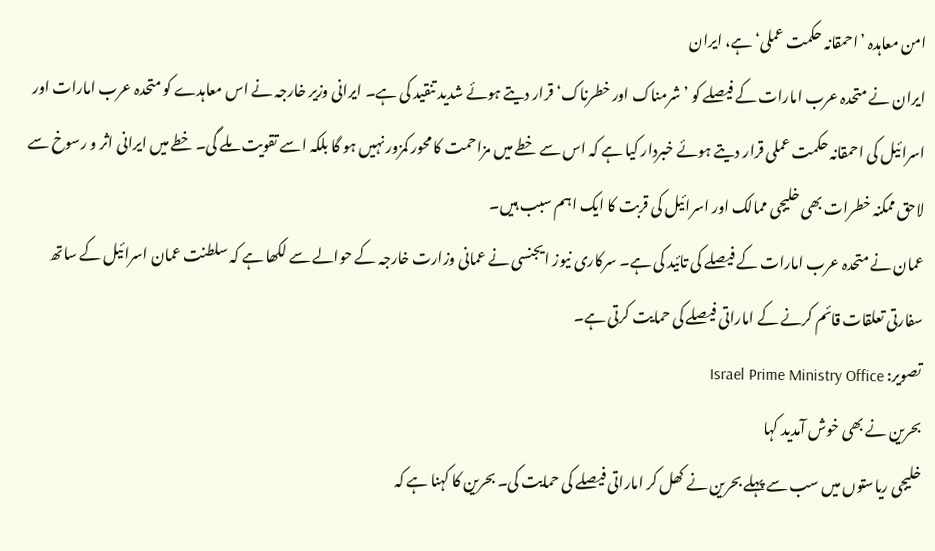امن معاہدہ ’احمقانہ حکمت عملی‘ ہے، ایران
ایران نے متحدہ عرب امارات کے فیصلے کو ’شرمناک اور خطرناک‘ قرار دیتے ہوئے شدید تنقید کی ہے۔ ایرانی وزیر خارجہ نے اس معاہدے کو متحدہ عرب امارات اور اسرائیل کی احمقانہ حکمت عملی قرار دیتے ہوئے خبردار کیا ہے کہ اس سے خطے میں مزاحمت کا محور کمزور نہیں ہو گا بلکہ اسے تقویت ملے گی۔ خطے میں ایرانی اثر و رسوخ سے لاحق ممکنہ خطرات بھی خلیجی ممالک اور اسرائیل کی قربت کا ایک اہم سبب ہیں۔
عمان نے متحدہ عرب امارات کے فیصلے کی تائید کی ہے۔ سرکاری نیوز ایجنسی نے عمانی وزارت خارجہ کے حوالے سے لکھا ہے کہ سلطنت عمان اسرائیل کے ساتھ سفارتی تعلقات قائم کرنے کے اماراتی فیصلے کی حمایت کرتی ہے۔
تصویر: Israel Prime Ministry Office
بحرین نے بھی خوش آمدید کہا
خلیجی ریاستوں میں سب سے پہلے بحرین نے کھل کر اماراتی فیصلے کی حمایت کی۔ بحرین کا کہنا ہے کہ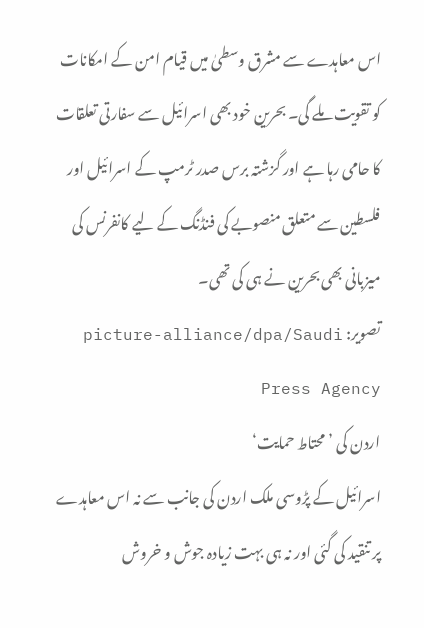اس معاہدے سے مشرق وسطیٰ میں قیام امن کے امکانات کو تقویت ملے گی۔ بحرین خود بھی اسرائیل سے سفارتی تعلقات کا حامی رہا ہے اور گزشتہ برس صدر ٹرمپ کے اسرائیل اور فلسطین سے متعلق منصوبے کی فنڈنگ کے لیے کانفرنس کی میزبانی بھی بحرین نے ہی کی تھی۔
تصویر: picture-alliance/dpa/Saudi Press Agency
اردن کی ’محتاط حمایت‘
اسرائیل کے پڑوسی ملک اردن کی جانب سے نہ اس معاہدے پر تنقید کی گئی اور نہ ہی بہت زیادہ جوش و خروش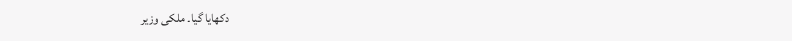دکھایا گیا۔ ملکی وزیر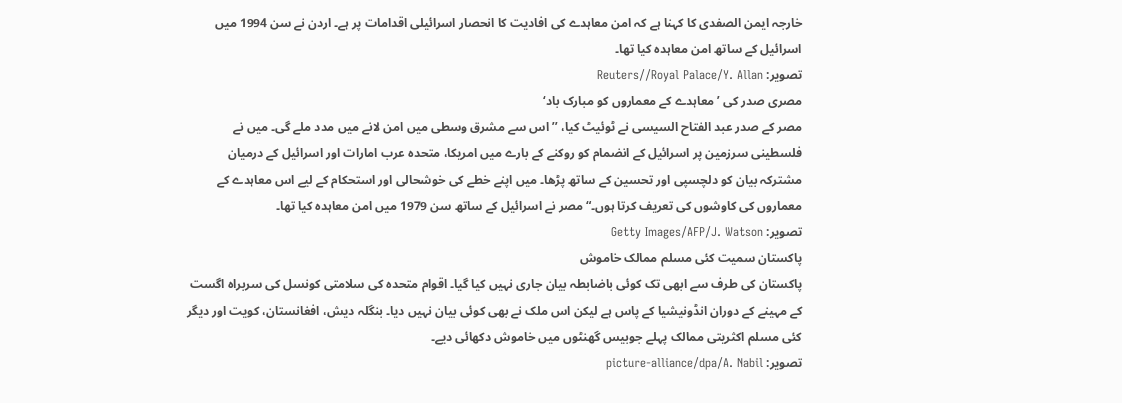خارجہ ایمن الصفدی کا کہنا ہے کہ امن معاہدے کی افادیت کا انحصار اسرائیلی اقدامات پر ہے۔ اردن نے سن 1994 میں اسرائیل کے ساتھ امن معاہدہ کیا تھا۔
تصویر: Reuters//Royal Palace/Y. Allan
مصری صدر کی ’معاہدے کے معماروں کو مبارک باد‘
مصر کے صدر عبد الفتاح السیسی نے ٹوئیٹ کیا، ’’ اس سے مشرق وسطی میں امن لانے میں مدد ملے گی۔ میں نے فلسطینی سرزمین پر اسرائیل کے انضمام کو روکنے کے بارے میں امریکا، متحدہ عرب امارات اور اسرائیل کے درمیان مشترکہ بیان کو دلچسپی اور تحسین کے ساتھ پڑھا۔ میں اپنے خطے کی خوشحالی اور استحکام کے لیے اس معاہدے کے معماروں کی کاوشوں کی تعریف کرتا ہوں۔“ مصر نے اسرائیل کے ساتھ سن 1979 میں امن معاہدہ کیا تھا۔
تصویر: Getty Images/AFP/J. Watson
پاکستان سمیت کئی مسلم ممالک خاموش
پاکستان کی طرف سے ابھی تک کوئی باضابطہ بیان جاری نہیں کیا گیا۔ اقوام متحدہ کی سلامتی کونسل کی سربراہ اگست کے مہینے کے دوران انڈونیشیا کے پاس ہے لیکن اس ملک نے بھی کوئی بیان نہیں دیا۔ بنگلہ دیش، افغانستان، کویت اور دیگر کئی مسلم اکثریتی ممالک پہلے جوبیس گھنٹوں میں خاموش دکھائی دیے۔
تصویر: picture-alliance/dpa/A. Nabil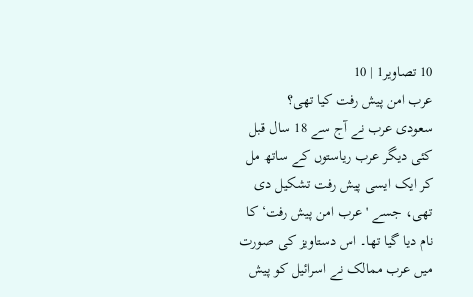10 تصاویر1 | 10
عرب امن پیش رفت کیا تھی؟
سعودی عرب نے آج سے 18 سال قبل کئی دیگر عرب ریاستوں کے ساتھ مل کر ایک ایسی پیش رفت تشکیل دی تھی، جسے 'عرب امن پیش رفت‘ کا نام دیا گیا تھا۔ اس دستاویز کی صورت میں عرب ممالک نے اسرائیل کو پیش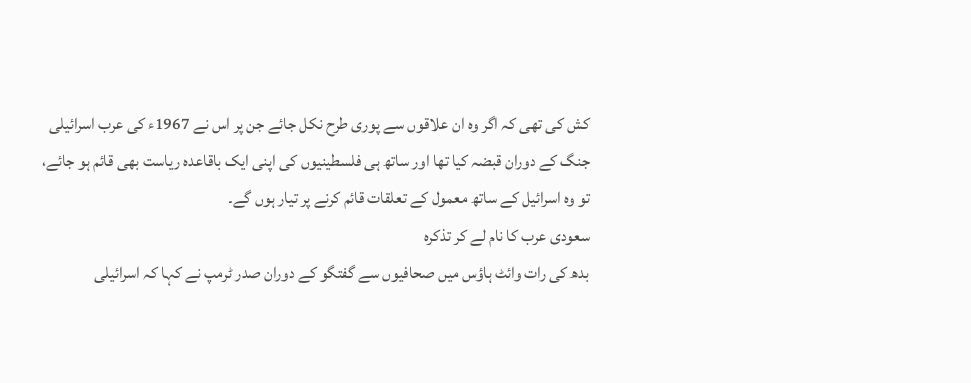کش کی تھی کہ اگر وہ ان علاقوں سے پوری طرح نکل جائے جن پر اس نے 1967ء کی عرب اسرائیلی جنگ کے دوران قبضہ کیا تھا اور ساتھ ہی فلسطینیوں کی اپنی ایک باقاعدہ ریاست بھی قائم ہو جائے، تو وہ اسرائیل کے ساتھ معمول کے تعلقات قائم کرنے پر تیار ہوں گے۔
سعودی عرب کا نام لے کر تذکرہ
بدھ کی رات وائٹ ہاؤس میں صحافیوں سے گفتگو کے دوران صدر ٹرمپ نے کہا کہ اسرائیلی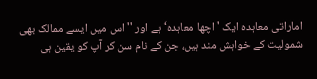اماراتی معاہدہ ایک 'اچھا معاہدہ‘ ہے اور ''اس میں ایسے ممالک بھی شمولیت کے خواہش مند ہیں، جن کے نام سن کر آپ کو یقین ہی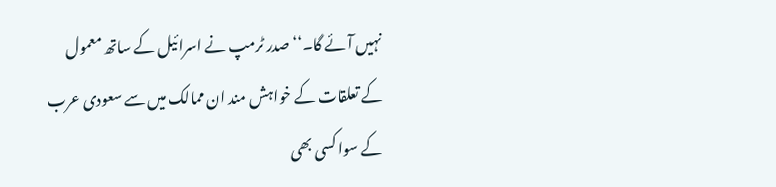نہیں آئے گا۔‘‘ صدر ٹرمپ نے اسرائیل کے ساتھ معمول کے تعلقات کے خواہش مند ان ممالک میں سے سعودی عرب کے سوا کسی بھی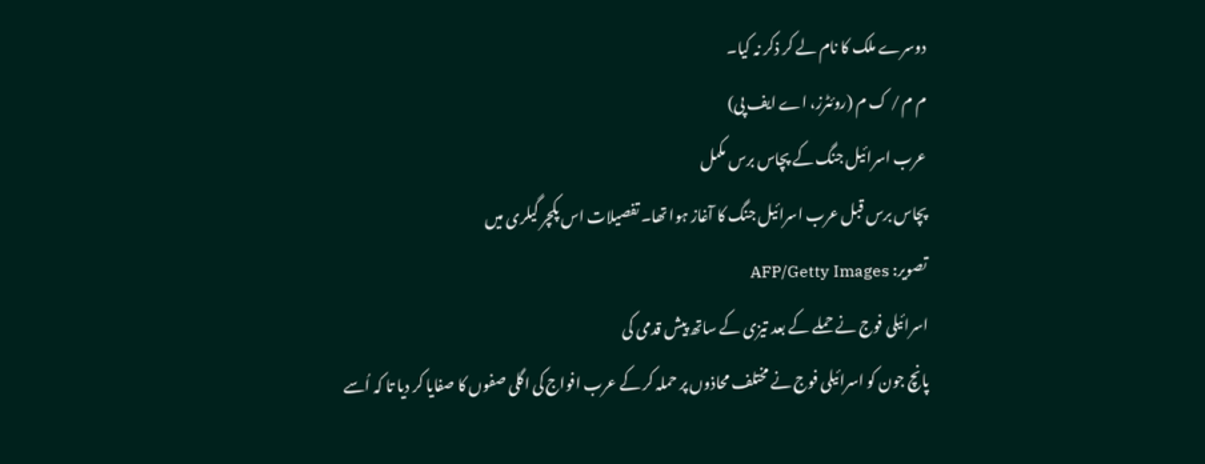دوسرے ملک کا نام لے کر ذکر نہ کیا۔
م م / ک م (روئٹرز، اے ایف پی)
عرب اسرائیل جنگ کے پچاس برس مکمل
پچاس برس قبل عرب اسرائیل جنگ کا آغاز ہوا تھا۔ تفصیلات اس پکچر گیلری میں
تصویر: AFP/Getty Images
اسرائیلی فوج نے حملے کے بعد تیزی کے ساتھ پیش قدمی کی
پانچ جون کو اسرائیلی فوج نے مختلف محاذوں پر حملہ کر کے عرب افواج کی اگلی صفوں کا صفایا کر دیا تا کہ اُسے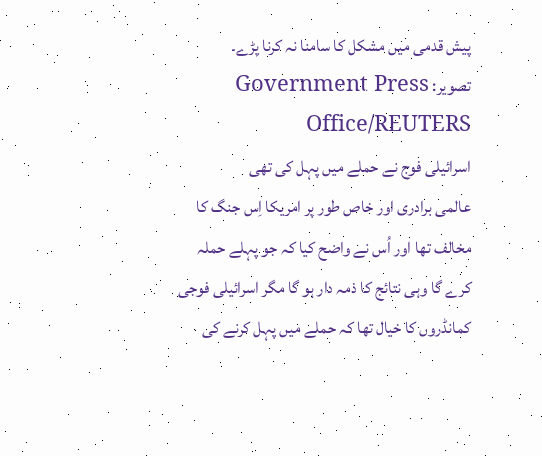پیش قدمی میں مشکل کا سامنا نہ کرنا پڑے۔
تصویر: Government Press Office/REUTERS
اسرائیلی فوج نے حملے میں پہل کی تھی
عالمی برادری اور خاص طور پر امریکا اِس جنگ کا مخالف تھا اور اُس نے واضح کیا کہ جو پہلے حملہ کرے گا وہی نتائج کا ذمہ دار ہو گا مگر اسرائیلی فوجی کمانڈروں کا خیال تھا کہ حملے میں پہل کرنے کی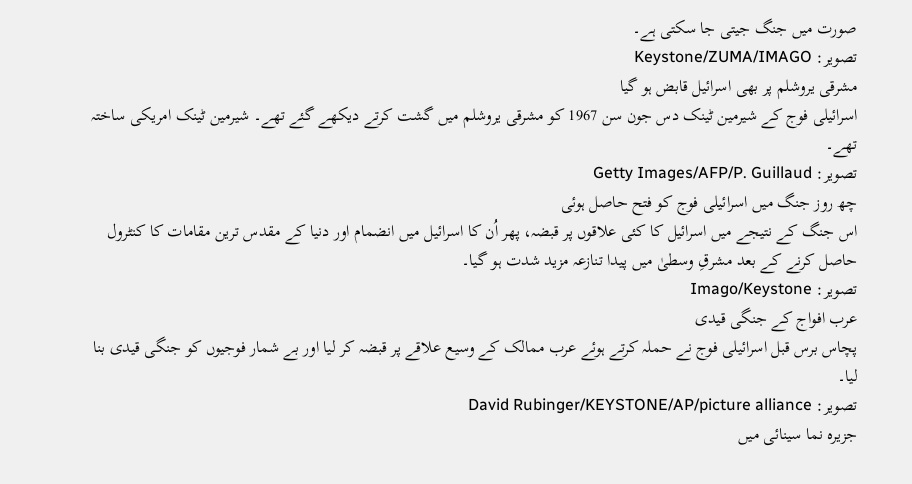صورت میں جنگ جیتی جا سکتی ہے۔
تصویر: Keystone/ZUMA/IMAGO
مشرقی یروشلم پر بھی اسرائیل قابض ہو گیا
اسرائیلی فوج کے شیرمین ٹینک دس جون سن 1967 کو مشرقی یروشلم میں گشت کرتے دیکھے گئے تھے۔ شیرمین ٹینک امریکی ساختہ تھے۔
تصویر: Getty Images/AFP/P. Guillaud
چھ روز جنگ میں اسرائیلی فوج کو فتح حاصل ہوئی
اس جنگ کے نتیجے میں اسرائیل کا کئی علاقوں پر قبضہ، پھر اُن کا اسرائیل میں انضمام اور دنیا کے مقدس ترین مقامات کا کنٹرول حاصل کرنے کے بعد مشرقِ وسطیٰ میں پیدا تنازعہ مزید شدت ہو گیا۔
تصویر: Imago/Keystone
عرب افواج کے جنگی قیدی
پچاس برس قبل اسرائیلی فوج نے حملہ کرتے ہوئے عرب ممالک کے وسیع علاقے پر قبضہ کر لیا اور بے شمار فوجیوں کو جنگی قیدی بنا لیا۔
تصویر: David Rubinger/KEYSTONE/AP/picture alliance
جزیرہ نما سینائی میں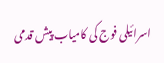اسرائیلی فوج کی کامیاب پیش قدمی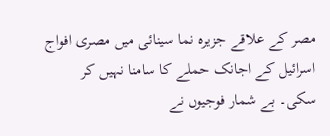مصر کے علاقے جزیرہ نما سینائی میں مصری افواج اسرائیل کے اجانک حملے کا سامنا نہیں کر سکی۔ بے شمار فوجیوں نے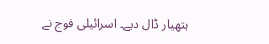ہتھیار ڈال دیے۔ اسرائیلی فوج نے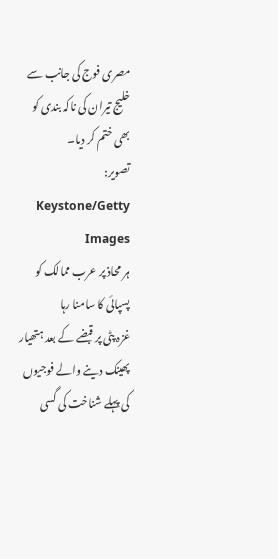مصری فوج کی جانب سے خلیج تیران کی ناکہ بندی کو بھی ختم کر دیا۔
تصویر: Keystone/Getty Images
ہر محاذ پر عرب ممالک کو پسپائی کا سامنا رہا
غزہ پٹی پر قبضے کے بعد ہتھیار پھینک دینے والے فوجیوں کی پہلے شناخت کی گسی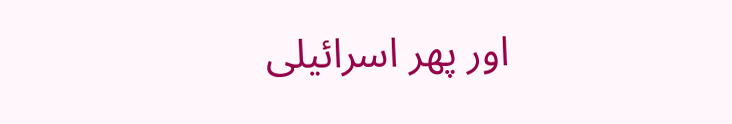اور پھر اسرائیلی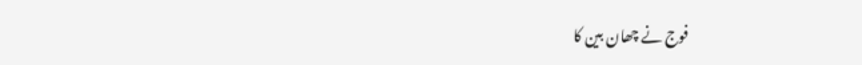فوج نے چھان بین کا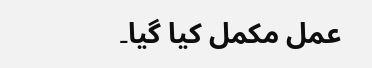عمل مکمل کیا گیا۔